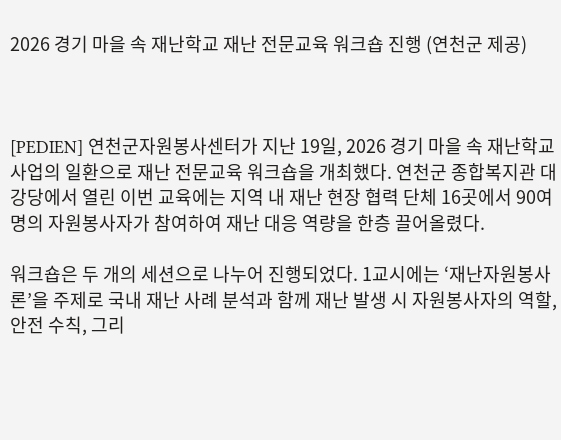2026 경기 마을 속 재난학교 재난 전문교육 워크숍 진행 (연천군 제공)



[PEDIEN] 연천군자원봉사센터가 지난 19일, 2026 경기 마을 속 재난학교 사업의 일환으로 재난 전문교육 워크숍을 개최했다. 연천군 종합복지관 대강당에서 열린 이번 교육에는 지역 내 재난 현장 협력 단체 16곳에서 90여 명의 자원봉사자가 참여하여 재난 대응 역량을 한층 끌어올렸다.

워크숍은 두 개의 세션으로 나누어 진행되었다. 1교시에는 ‘재난자원봉사론’을 주제로 국내 재난 사례 분석과 함께 재난 발생 시 자원봉사자의 역할, 안전 수칙, 그리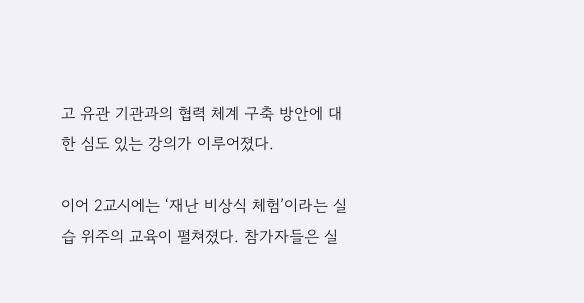고 유관 기관과의 협력 체계 구축 방안에 대한 심도 있는 강의가 이루어졌다.

이어 2교시에는 ‘재난 비상식 체험’이라는 실습 위주의 교육이 펼쳐졌다. 참가자들은 실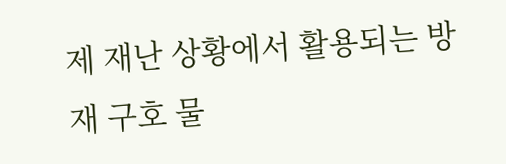제 재난 상황에서 활용되는 방재 구호 물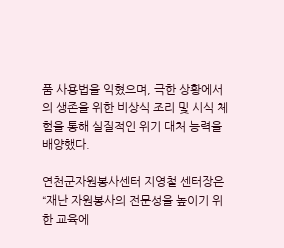품 사용법을 익혔으며, 극한 상황에서의 생존을 위한 비상식 조리 및 시식 체험을 통해 실질적인 위기 대처 능력을 배양했다.

연천군자원봉사센터 지영철 센터장은 “재난 자원봉사의 전문성을 높이기 위한 교육에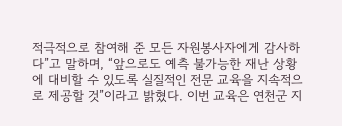적극적으로 참여해 준 모든 자원봉사자에게 감사하다”고 말하며, “앞으로도 예측 불가능한 재난 상황에 대비할 수 있도록 실질적인 전문 교육을 지속적으로 제공할 것”이라고 밝혔다. 이번 교육은 연천군 지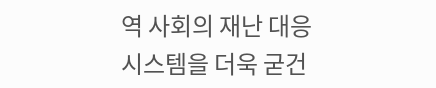역 사회의 재난 대응 시스템을 더욱 굳건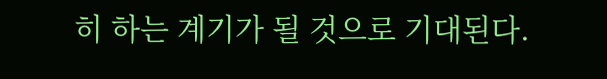히 하는 계기가 될 것으로 기대된다.